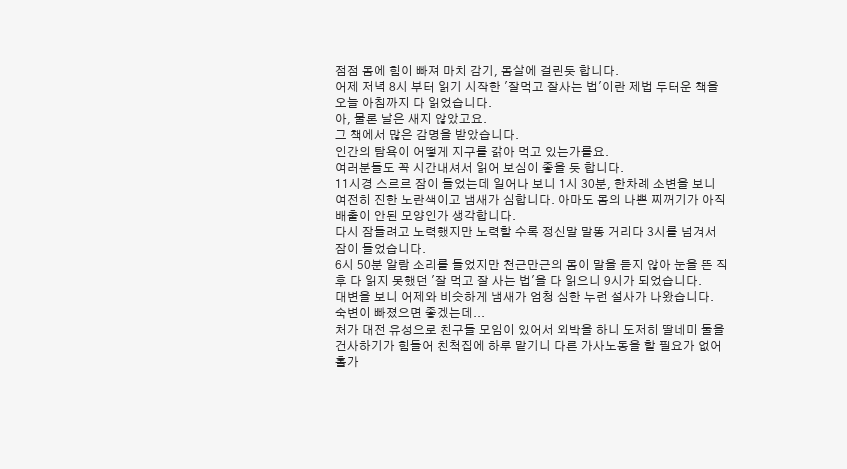점점 몸에 힘이 빠져 마치 감기, 몸살에 걸린듯 합니다.
어제 저녁 8시 부터 읽기 시작한 '잘먹고 잘사는 법'이란 제법 두터운 책을 오늘 아침까지 다 읽었습니다.
아, 물론 날은 새지 않았고요.
그 책에서 많은 감명을 받았습니다.
인간의 탐욕이 어떻게 지구를 갉아 먹고 있는가를요.
여러분들도 꼭 시간내셔서 읽어 보심이 좋을 듯 합니다.
11시경 스르르 잠이 들었는데 일어나 보니 1시 30분, 한차례 소변을 보니 여전히 진한 노란색이고 냄새가 심합니다. 아마도 몸의 나쁜 찌꺼기가 아직 배출이 안된 모양인가 생각합니다.
다시 잠들려고 노력했지만 노력할 수록 정신말 말똥 거리다 3시를 넘겨서 잠이 들었습니다.
6시 50분 알람 소리를 들었지만 천근만근의 몸이 말을 듣지 않아 눈을 뜬 직후 다 읽지 못했던 '잘 먹고 잘 사는 법'을 다 읽으니 9시가 되었습니다.
대변을 보니 어제와 비슷하게 냄새가 엄청 심한 누런 설사가 나왔습니다.
숙변이 빠졌으면 좋겠는데...
처가 대전 유성으로 친구들 모임이 있어서 외박을 하니 도저히 딸네미 둘을 건사하기가 힘들어 친척집에 하루 맡기니 다른 가사노동을 할 필요가 없어 홀가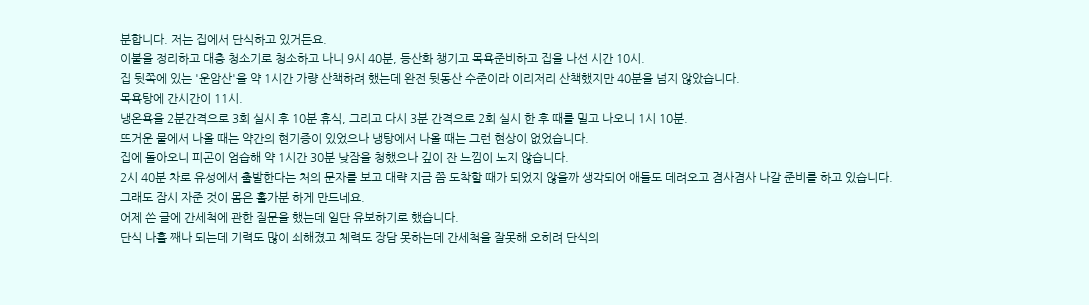분합니다. 저는 집에서 단식하고 있거든요.
이불을 정리하고 대충 청소기로 청소하고 나니 9시 40분, 등산화 챙기고 목욕준비하고 집을 나선 시간 10시.
집 뒷쪽에 있는 '운암산'을 약 1시간 가량 산책하려 했는데 완전 뒷동산 수준이라 이리저리 산책했지만 40분을 넘지 않았습니다.
목욕탕에 간시간이 11시.
냉온욕을 2분간격으로 3회 실시 후 10분 휴식, 그리고 다시 3분 간격으로 2회 실시 한 후 때를 밀고 나오니 1시 10분.
뜨거운 물에서 나올 때는 약간의 현기증이 있었으나 냉탕에서 나올 때는 그런 현상이 없었습니다.
집에 돌아오니 피곤이 엄습해 약 1시간 30분 낮잠을 청했으나 깊이 잔 느낌이 노지 않습니다.
2시 40분 차로 유성에서 출발한다는 처의 문자를 보고 대략 지금 쯤 도착할 때가 되었지 않을까 생각되어 애들도 데려오고 겸사겸사 나갈 준비를 하고 있습니다.
그래도 잠시 자준 것이 몸은 홀가분 하게 만드네요.
어제 쓴 글에 간세척에 관한 질문을 했는데 일단 유보하기로 했습니다.
단식 나흘 째나 되는데 기력도 많이 쇠해졌고 체력도 장담 못하는데 간세척을 잘못해 오히려 단식의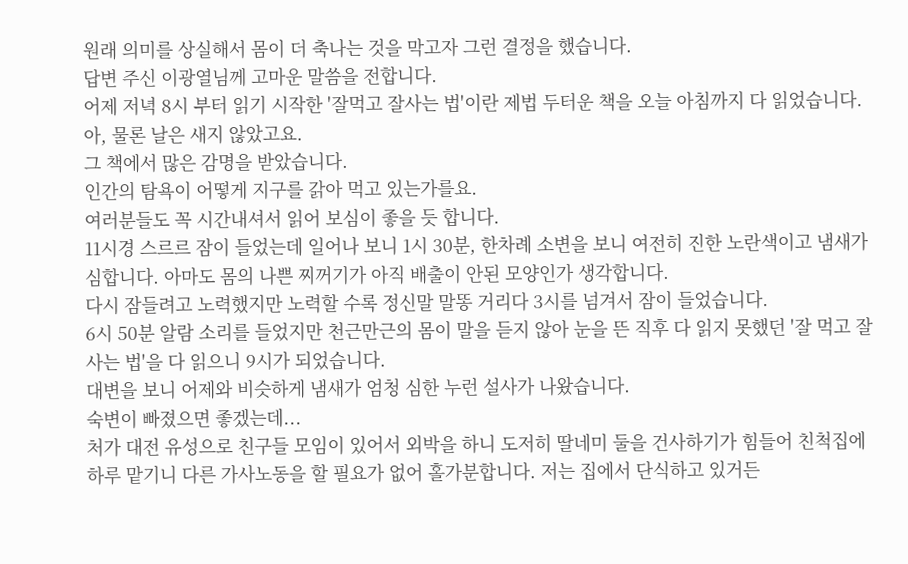원래 의미를 상실해서 몸이 더 축나는 것을 막고자 그런 결정을 했습니다.
답변 주신 이광열님께 고마운 말씀을 전합니다.
어제 저녁 8시 부터 읽기 시작한 '잘먹고 잘사는 법'이란 제법 두터운 책을 오늘 아침까지 다 읽었습니다.
아, 물론 날은 새지 않았고요.
그 책에서 많은 감명을 받았습니다.
인간의 탐욕이 어떻게 지구를 갉아 먹고 있는가를요.
여러분들도 꼭 시간내셔서 읽어 보심이 좋을 듯 합니다.
11시경 스르르 잠이 들었는데 일어나 보니 1시 30분, 한차례 소변을 보니 여전히 진한 노란색이고 냄새가 심합니다. 아마도 몸의 나쁜 찌꺼기가 아직 배출이 안된 모양인가 생각합니다.
다시 잠들려고 노력했지만 노력할 수록 정신말 말똥 거리다 3시를 넘겨서 잠이 들었습니다.
6시 50분 알람 소리를 들었지만 천근만근의 몸이 말을 듣지 않아 눈을 뜬 직후 다 읽지 못했던 '잘 먹고 잘 사는 법'을 다 읽으니 9시가 되었습니다.
대변을 보니 어제와 비슷하게 냄새가 엄청 심한 누런 설사가 나왔습니다.
숙변이 빠졌으면 좋겠는데...
처가 대전 유성으로 친구들 모임이 있어서 외박을 하니 도저히 딸네미 둘을 건사하기가 힘들어 친척집에 하루 맡기니 다른 가사노동을 할 필요가 없어 홀가분합니다. 저는 집에서 단식하고 있거든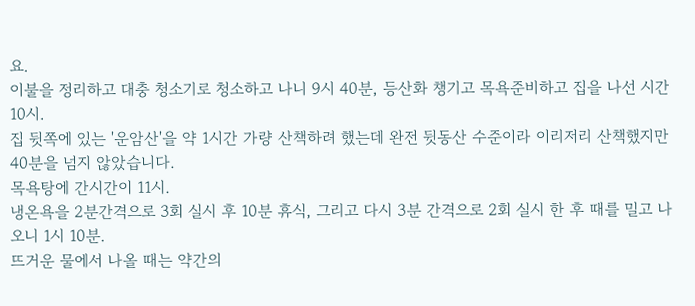요.
이불을 정리하고 대충 청소기로 청소하고 나니 9시 40분, 등산화 챙기고 목욕준비하고 집을 나선 시간 10시.
집 뒷쪽에 있는 '운암산'을 약 1시간 가량 산책하려 했는데 완전 뒷동산 수준이라 이리저리 산책했지만 40분을 넘지 않았습니다.
목욕탕에 간시간이 11시.
냉온욕을 2분간격으로 3회 실시 후 10분 휴식, 그리고 다시 3분 간격으로 2회 실시 한 후 때를 밀고 나오니 1시 10분.
뜨거운 물에서 나올 때는 약간의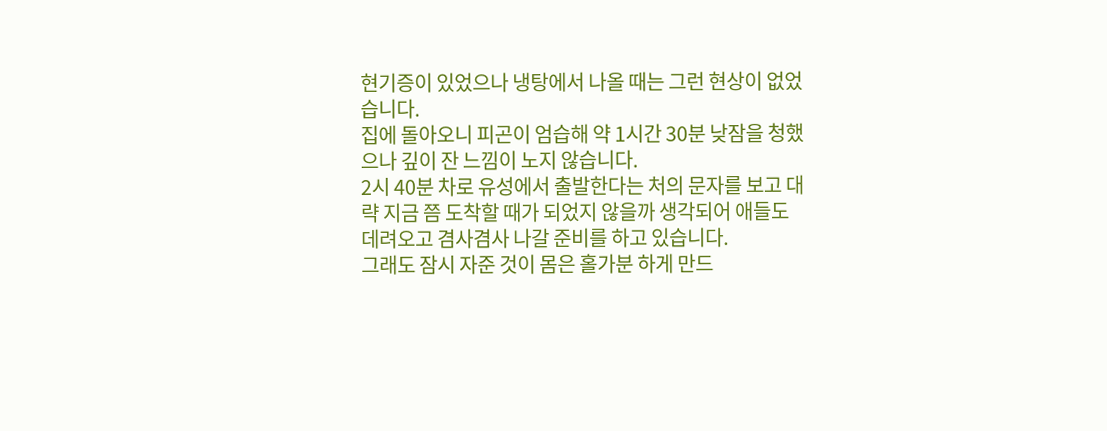현기증이 있었으나 냉탕에서 나올 때는 그런 현상이 없었습니다.
집에 돌아오니 피곤이 엄습해 약 1시간 30분 낮잠을 청했으나 깊이 잔 느낌이 노지 않습니다.
2시 40분 차로 유성에서 출발한다는 처의 문자를 보고 대략 지금 쯤 도착할 때가 되었지 않을까 생각되어 애들도 데려오고 겸사겸사 나갈 준비를 하고 있습니다.
그래도 잠시 자준 것이 몸은 홀가분 하게 만드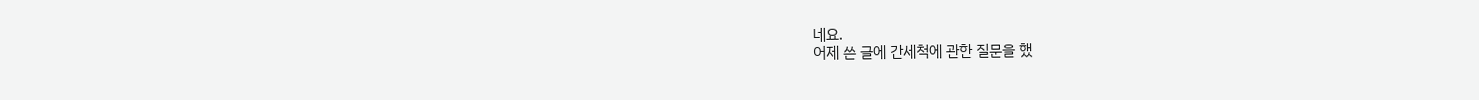네요.
어제 쓴 글에 간세척에 관한 질문을 했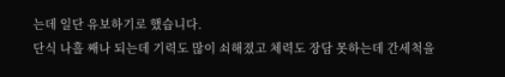는데 일단 유보하기로 했습니다.
단식 나흘 째나 되는데 기력도 많이 쇠해졌고 체력도 장담 못하는데 간세척을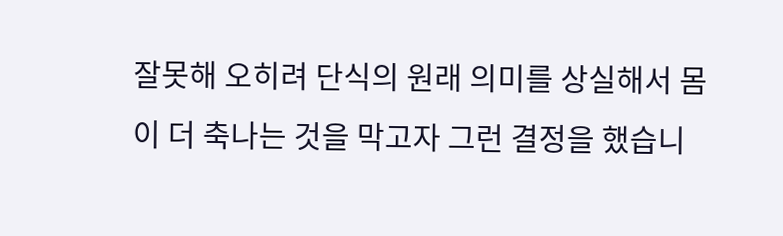잘못해 오히려 단식의 원래 의미를 상실해서 몸이 더 축나는 것을 막고자 그런 결정을 했습니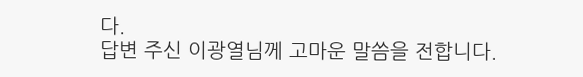다.
답변 주신 이광열님께 고마운 말씀을 전합니다.